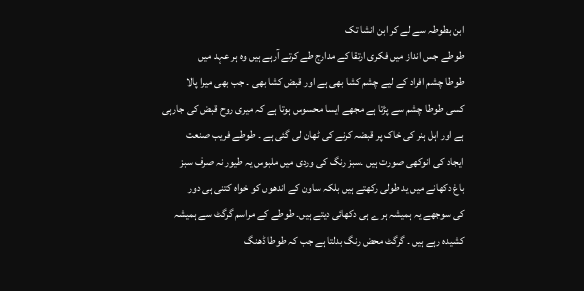ابن بطوطہ سے لے کر ابن انشا تک
طوطے جس انداز میں فکری ارتقا کے مدارج طے کرتے آرہے ہیں وہ ہر عہد میں
طوطا چشم افراد کے لیے چشم کشا بھی ہے اور قبض کشا بھی ۔ جب بھی میرا پالا
کسی طوطا چشم سے پڑتا ہے مجھے ایسا محسوس ہوتا ہے کہ میری روح قبض کی جارہی
ہے اور اہل ہنر کی خاک پر قبضہ کرنے کی ٹھان لی گئی ہے ۔ طوطے فریب صنعت
ایجاد کی انوکھی صورت ہیں ۔سبز رنگ کی وردی میں ملبوس یہ طیور نہ صرف سبز
باغ دکھانے میں ید طولی رکھتے ہیں بلکہ ساون کے اندھوں کو خواہ کتنی ہی دور
کی سوجھے یہ ہمیشہ ہر ے ہی دکھائی دیتے ہیں۔ طوطے کے مراسم گرگٹ سے ہمیشہ
کشیدہ رہے ہیں ۔ گرگٹ محض رنگ بدلتا ہے جب کہ طوطا ڈھنگ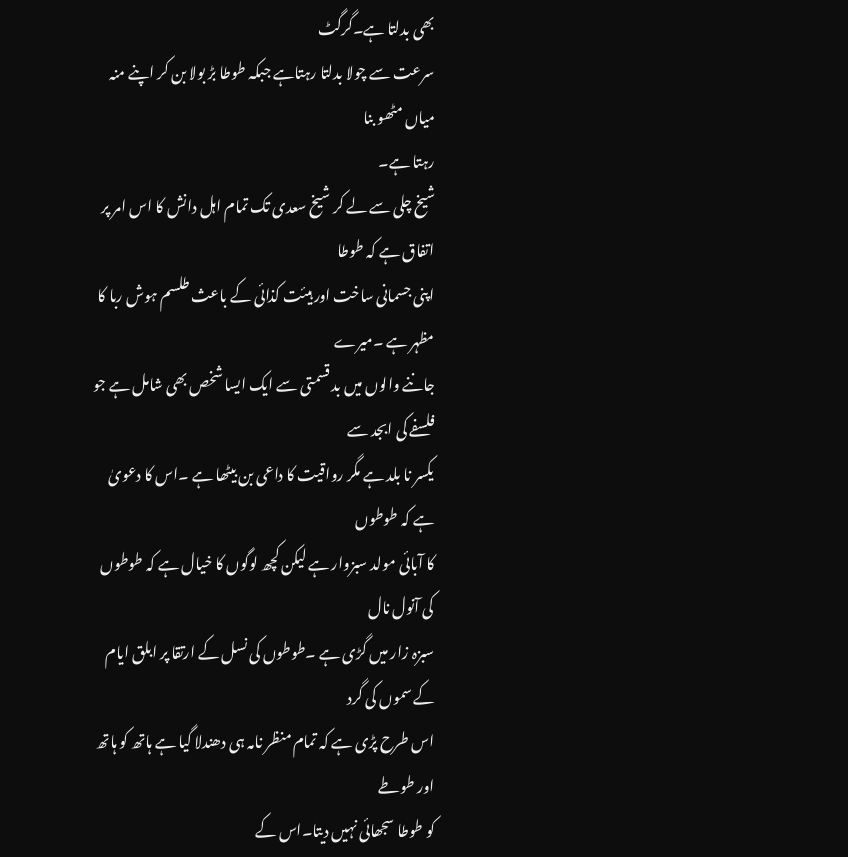بھی بدلتا ہے۔گرگٹ
سرعت سے چولا بدلتا رہتاہے جبکہ طوطا بڑ بولا بن کر اپنے منہ میاں مٹھو بنا
رہتا ہے۔
شیخ چلی سے لے کر شیخ سعدی تک تمام اہل دانش کا اس امر پر اتفاق ہے کہ طوطا
اپنی جسمانی ساخت اور ہیئت کذائی کے باعث طلسم ہوش ربا کا مظہر ہے ۔میرے
جاننے والوں میں بد قسمتی سے ایک ایسا شخص بھی شامل ہے جو فلسفے کی ابجد سے
یکسر نا بلد ہے مگر رواقیت کا داعی بن بیٹھا ہے ۔اس کا دعویٰ ہے کہ طوطوں
کا آبائی مولد سبزوار ہے لیکن کچھ لوگوں کا خیال ہے کہ طوطوں کی آنول نال
سبزہ زار میں گڑی ہے ۔طوطوں کی نسل کے ارتقا پر ابلق ایام کے سموں کی گرد
اس طرح پڑی ہے کہ تمام منظر نامہ ہی دھندلا گیا ہے ہاتھ کو ہاتھ اور طوطے
کو طوطا سجھائی نہیں دیتا۔اس کے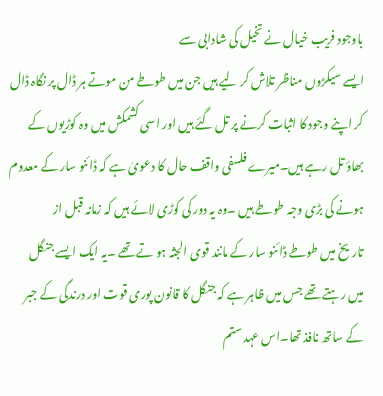باوجود فریب خیال نے تخیل کی شادابی سے
ایسے سیکڑوں مناظر تلاش کر لیے ہیں جن میں طوطے من موتے ہر ڈال پر نگاہ ڈال
کر اپنے وجود کا اثبات کرنے پر تل گئے ہیں اور اسی کشمکش میں وہ کوڑیوں کے
بھاؤ تل رہے ہیں۔میرے فلسفی واقف حال کا دعویٰ ہے کہ ڈائنو سار کے معدوم
ہونے کی بڑی وجہ طوطے ہیں ۔وہ یہ دور کی کوڑی لائے ہیں کہ زمانہ قبل از
تاریخ میں طوطے ڈائنو سار کے مانند قوی الجثہ ہو تے تھے ۔یہ ایک ایسے جنگل
میں رہتے تھے جس میں ظاہر ہے کہ جنگل کا قانون پوری قوت اور درندگی کے جبر
کے ساتھ نافذ تھا۔اس عہد ستم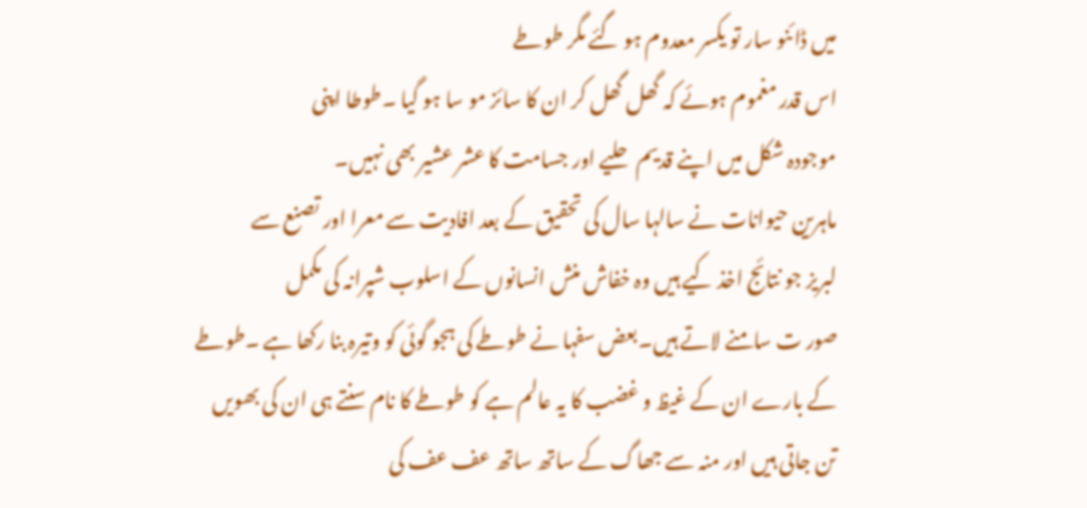میں ڈائنو سار تو یکسر معدوم ہو گئے مگر طوطے
اس قدر مغموم ہوئے کہ گھل گھل کر ان کا سائز مو سا ہو گیا ۔طوطا اپنی
موجودہ شکل میں اپنے قدیم حلیے اور جسامت کا عشر عشیر بھی نہیں۔
ماہرین حیوانات نے سالہا سال کی تحقیق کے بعد افادیت سے معرا اور تصنع سے
لبریز جو نتائج اخذ کیے ہیں وہ خفاش منش انسانوں کے اسلوب شپرانہ کی مکمل
صور ت سامنے لاتے ہیں۔بعض سفہا نے طوطے کی ہجو گوئی کو وتیرہ بنا رکھا ہے ۔طوطے
کے بارے ان کے غیظ و غضب کا یہ عالم ہے کو طوطے کا نام سنتے ہی ان کی بھویں
تن جاتی ہیں اور منہ سے جھاگ کے ساتھ ساتھ عف عف کی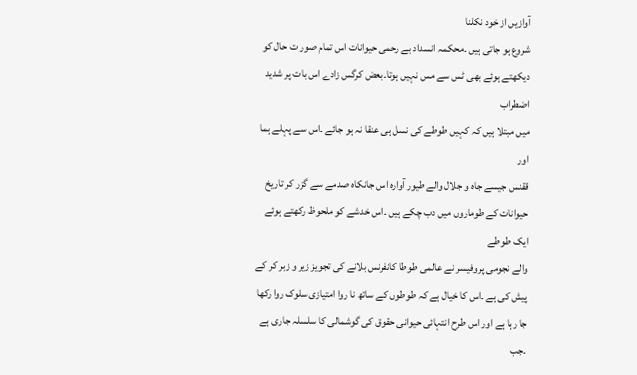آوازیں از خود نکلنا
شروع ہو جاتی ہیں ۔محکمہ انسداد بے رحمی حیوانات اس تمام صور ت حال کو
دیکھتے ہوئے بھی ٹس سے مس نہیں ہوتا۔بعض کرگس زادے اس بات پر شدید اضطراب
میں مبتلا ہیں کہ کہیں طوطے کی نسل ہی عنقا نہ ہو جائے ۔اس سے پہلے ہما اور
ققنس جیسے جاہ و جلال والے طیور آوارہ اس جانکاہ صدمے سے گزر کر تاریخ
حیوانات کے طوماروں میں دب چکے ہیں ۔اس خدشے کو ملحوظ رکھتے ہوئے ایک طوطے
والے نجومی پروفیسر نے عالمی طوطا کانفرنس بلانے کی تجویز زیر و زبر کر کے
پیش کی ہے ۔اس کا خیال ہے کہ طوطوں کے ساتھ نا روا امتیازی سلوک روا رکھا
جا رہا ہے اور اس طرح انتہائی حیوانی حقوق کی گوشمالی کا سلسلہ جاری ہے ۔جب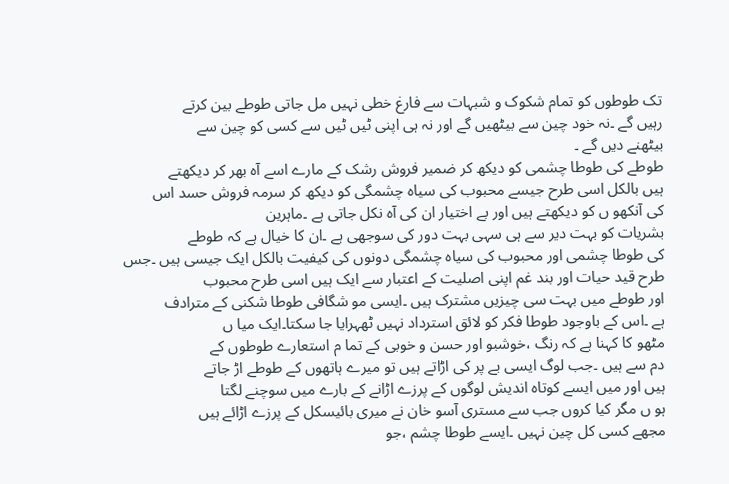تک طوطوں کو تمام شکوک و شبہات سے فارغ خطی نہیں مل جاتی طوطے بین کرتے
رہیں گے ۔نہ خود چین سے بیٹھیں گے اور نہ ہی اپنی ٹیں ٹیں سے کسی کو چین سے
بیٹھنے دیں گے ۔
طوطے کی طوطا چشمی کو دیکھ کر ضمیر فروش رشک کے مارے اسے آہ بھر کر دیکھتے
ہیں بالکل اسی طرح جیسے محبوب کی سیاہ چشمگی کو دیکھ کر سرمہ فروش حسد اس
کی آنکھو ں کو دیکھتے ہیں اور بے اختیار ان کی آہ نکل جاتی ہے ۔ماہرین
بشریات کو بہت دیر سے ہی سہی بہت دور کی سوجھی ہے ۔ان کا خیال ہے کہ طوطے
کی طوطا چشمی اور محبوب کی سیاہ چشمگی دونوں کی کیفیت بالکل ایک جیسی ہیں ۔جس
طرح قید حیات اور بند غم اپنی اصلیت کے اعتبار سے ایک ہیں اسی طرح محبوب
اور طوطے میں بہت سی چیزیں مشترک ہیں ۔ایسی مو شگافی طوطا شکنی کے مترادف
ہے ۔اس کے باوجود طوطا فکر کو لائق استرداد نہیں ٹھہرایا جا سکتا۔ایک میا ں
مٹھو کا کہنا ہے کہ رنگ ،خوشبو اور حسن و خوبی کے تما م استعارے طوطوں کے
دم سے ہیں ۔جب لوگ ایسی بے پر کی اڑاتے ہیں تو میرے ہاتھوں کے طوطے اڑ جاتے
ہیں اور میں ایسے کوتاہ اندیش لوگوں کے پرزے اڑانے کے بارے میں سوچنے لگتا
ہو ں مگر کیا کروں جب سے مستری آسو خان نے میری بائیسکل کے پرزے اڑائے ہیں
مجھے کسی کل چین نہیں ۔ایسے طوطا چشم ،جو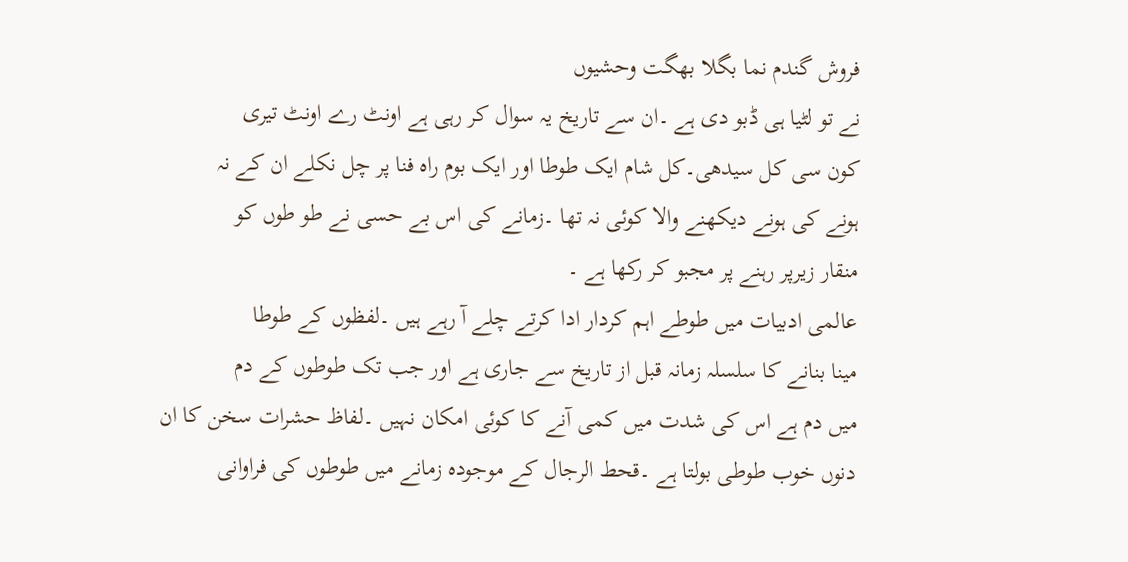فروش گندم نما بگلا بھگت وحشیوں
نے تو لٹیا ہی ڈبو دی ہے ۔ان سے تاریخ یہ سوال کر رہی ہے اونٹ رے اونٹ تیری
کون سی کل سیدھی۔کل شام ایک طوطا اور ایک بوم راہ فنا پر چل نکلے ان کے نہ
ہونے کی ہونے دیکھنے والا کوئی نہ تھا ۔زمانے کی اس بے حسی نے طو طوں کو
منقار زیرپر رہنے پر مجبو کر رکھا ہے ۔
عالمی ادبیات میں طوطے اہم کردار ادا کرتے چلے آ رہے ہیں ۔لفظوں کے طوطا
مینا بنانے کا سلسلہ زمانہ قبل از تاریخ سے جاری ہے اور جب تک طوطوں کے دم
میں دم ہے اس کی شدت میں کمی آنے کا کوئی امکان نہیں ۔لفاظ حشرات سخن کا ان
دنوں خوب طوطی بولتا ہے ۔قحط الرجال کے موجودہ زمانے میں طوطوں کی فراوانی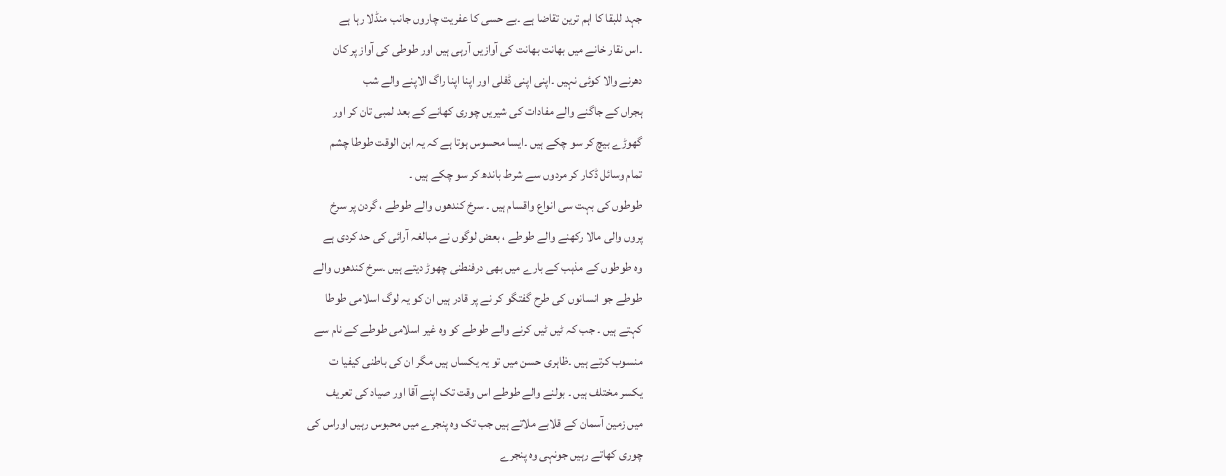جہد للبقا کا اہم ترین تقاضا ہے ۔بے حسی کا عفریت چاروں جانب منڈلا رہا ہے
۔اس نقار خانے میں بھانت بھانت کی آوازیں آرہی ہیں اور طوطی کی آواز پر کان
دھرنے والا کوئی نہیں ۔اپنی اپنی ڈفلی اور اپنا اپنا راگ الاپنے والے شب
ہجراں کے جاگنے والے مفادات کی شیریں چوری کھانے کے بعد لمبی تان کر اور
گھوڑے بیچ کر سو چکے ہیں ۔ایسا محسوس ہوتا ہے کہ یہ ابن الوقت طوطا چشم
تمام وسائل ڈکار کر مردوں سے شرط باندھ کر سو چکے ہیں ۔
طوطوں کی بہت سی انواع واقسام ہیں ۔ سرخ کندھوں والے طوطے ، گردن پر سرخ
پروں والی مالا رکھنے والے طوطے ، بعض لوگوں نے مبالغہ آرائی کی حد کردی ہے
وہ طوطوں کے مذہب کے بارے میں بھی درفنطنی چھوڑ دیتے ہیں ۔سرخ کندھوں والے
طوطے جو انسانوں کی طرح گفتگو کر نے پر قادر ہیں ان کو یہ لوگ اسلامی طوطا
کہتے ہیں ۔ جب کہ ٹیں ٹیں کرنے والے طوطے کو وہ غیر اسلامی طوطے کے نام سے
منسوب کرتے ہیں ۔ظاہری حسن میں تو یہ یکساں ہیں مگر ان کی باطنی کیفیا ت
یکسر مختلف ہیں ۔ بولنے والے طوطے اس وقت تک اپنے آقا اور صیاد کی تعریف
میں زمین آسمان کے قلابے ملاتے ہیں جب تک وہ پنجرے میں محبوس رہیں اوراس کی
چوری کھاتے رہیں جونہی وہ پنجرے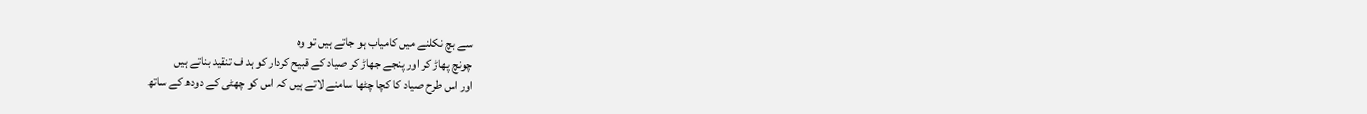سے بچ نکلنے میں کامیاب ہو جاتے ہیں تو وہ
چونچ پھاڑ کر اور پنجے جھاڑ کر صیاد کے قبیح کردار کو ہد ف تنقید بناتے ہیں
اور اس طرح صیاد کا کچا چٹھا سامنے لاتے ہیں کہ اس کو چھٹی کے دودھ کے ساتھ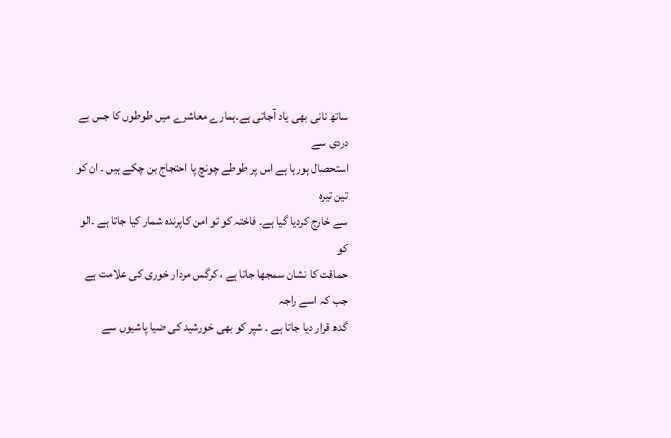ساتھ نانی بھی یاد آجاتی ہے۔ہمارے معاشرے میں طوطوں کا جس بے دردی سے
استحصال ہورہا ہے اس پر طوطے چونچ پا احتجاج بن چکے ہیں ۔ ان کو تین تیرہ
سے خارج کردیا گیا ہے۔ فاختہ کو تو امن کاپرندہ شمار کیا جاتا ہے ۔الو کو
حماقت کا نشان سمجھا جاتا ہے ، کرگس مردار خوری کی علامت ہے جب کہ اسے راجہ
گدھ قرار دیا جاتا ہے ۔ شپر کو بھی خورشید کی ضیا پاشیوں سے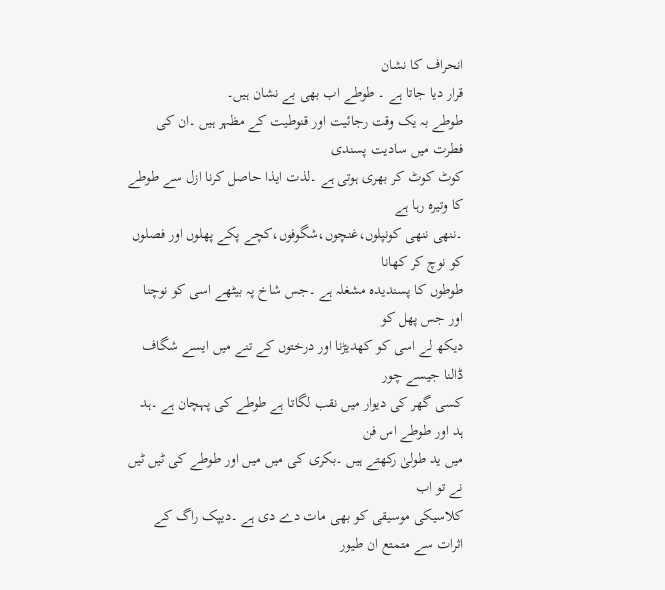انحراف کا نشان
قرار دیا جاتا ہے ۔ طوطے اب بھی بے نشان ہیں۔
طوطے بہ یک وقت رجائیت اور قنوطیت کے مظہر ہیں ۔ان کی فطرت میں سادیت پسندی
کوٹ کوٹ کر بھری ہوتی ہے ۔لذت ایذا حاصل کرنا ازل سے طوطے کا وتیرہ رہا ہے
۔ننھی ننھی کونپلوں،غنچوں،شگوفوں،کچے پکے پھلوں اور فصلوں کو نوچ کر کھانا
طوطوں کا پسندیدہ مشغلہ ہے ۔جس شاخ پہ بیٹھے اسی کو نوچنا اور جس پھل کو
دیکھ لے اسی کو کھدیڑنا اور درختوں کے تنے میں ایسے شگاف ڈالنا جیسے چور
کسی گھر کی دیوار میں نقب لگاتا ہے طوطے کی پہچان ہے ۔ہد ہد اور طوطے اس فن
میں ید طولیٰ رکھتے ہیں ۔بکری کی میں میں اور طوطے کی ٹیں ٹیں نے تو اب
کلاسیکی موسیقی کو بھی مات دے دی ہے ۔دیپک راگ کے اثرات سے متمتع ان طیور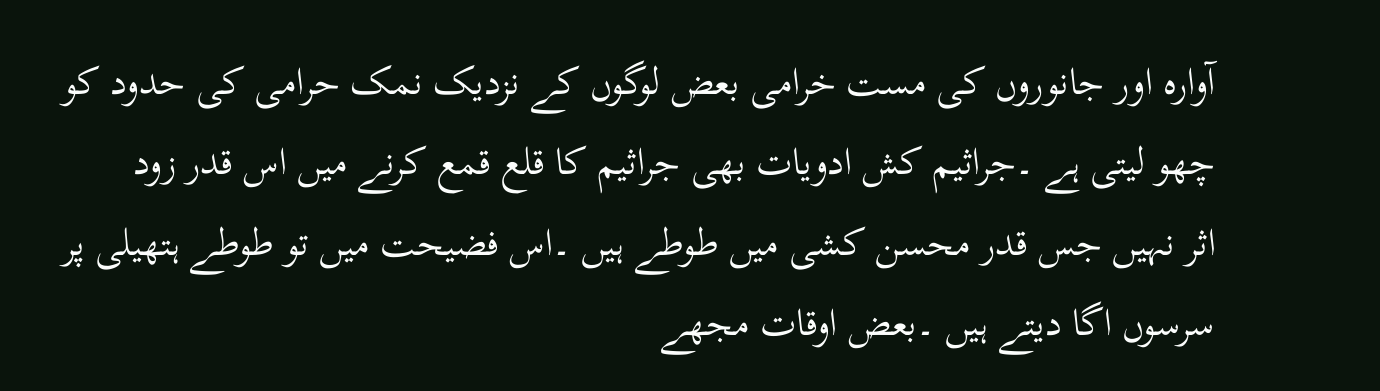آوارہ اور جانوروں کی مست خرامی بعض لوگوں کے نزدیک نمک حرامی کی حدود کو
چھو لیتی ہے ۔جراثیم کش ادویات بھی جراثیم کا قلع قمع کرنے میں اس قدر زود
اثر نہیں جس قدر محسن کشی میں طوطے ہیں ۔اس فضیحت میں تو طوطے ہتھیلی پر
سرسوں اگا دیتے ہیں ۔بعض اوقات مجھے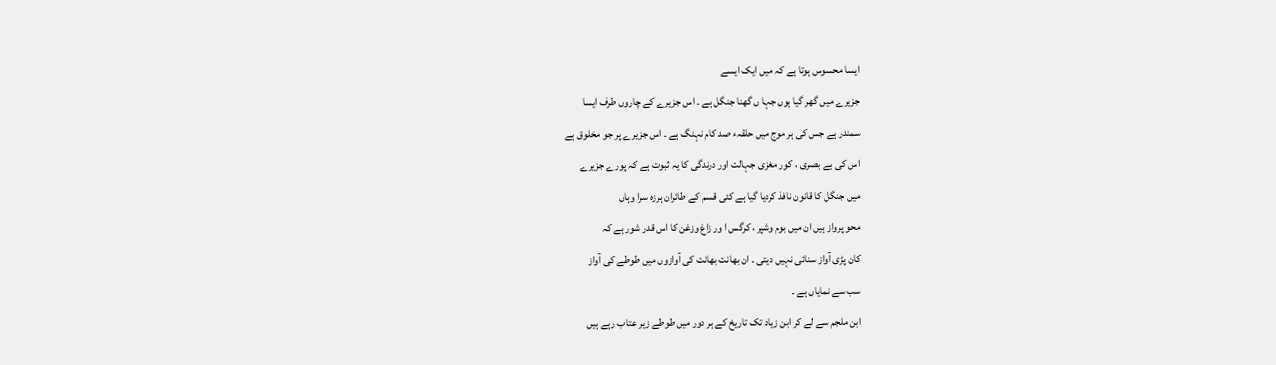ایسا محسوس ہوتا ہے کہ میں ایک ایسے
جزیرے میں گھر گیا ہوں جہا ں گھنا جنگل ہے ۔ اس جزیرے کے چاروں طرف ایسا
سمندر ہے جس کی ہر موج میں حلقہء صد کام نہنگ ہے ۔ اس جزیرے پر جو مخلوق ہے
اس کی بے بصری ، کور مغزی جہالت اور درندگی کا یہ ثبوت ہے کہ پورے جزیرے
میں جنگل کا قانون نافذ کردیا گیا ہے کئی قسم کے طائران ہرزہ سرا وہاں
محو پرواز ہیں ان میں بوم وشپر ، کرگس ا ور زاغ وزغن کا اس قدر شور ہے کہ
کان پڑی آواز سنائی نہیں دیتی ۔ ان بھانت بھانت کی آوازوں میں طوطے کی آواز
سب سے نمایاں ہے ۔
ابن ملجم سے لے کر ابن زیاد تک تاریخ کے ہر دور میں طوطے زیر عتاب رہے ہیں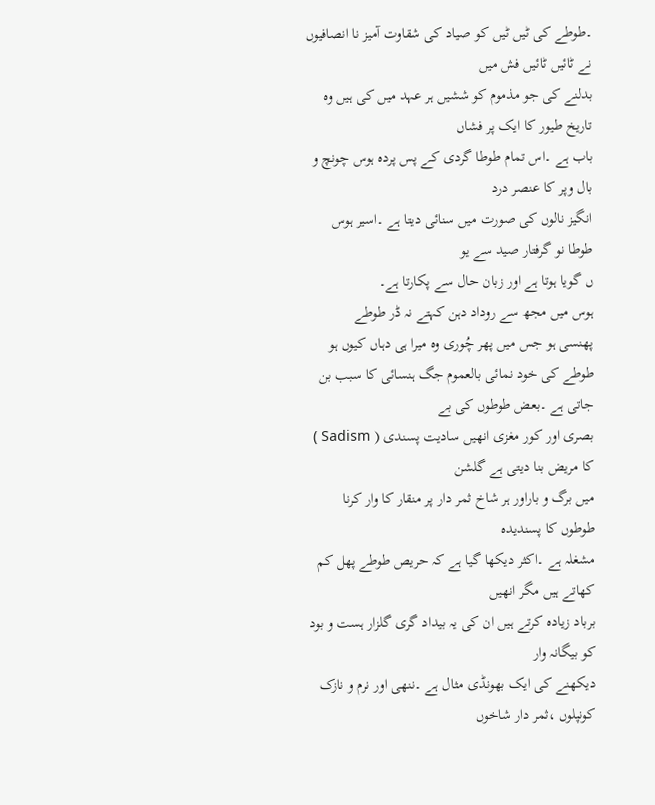۔طوطے کی ٹیں ٹیں کو صیاد کی شقاوت آمیز نا انصافیوں نے ٹائیں ٹائیں فش میں
بدلنے کی جو مذموم کو ششیں ہر عہد میں کی ہیں وہ تاریخ طیور کا ایک پر فشاں
باب ہے ۔اس تمام طوطا گردی کے پس پردہ ہوس چونچ و بال وپر کا عنصر درد
انگیز نالوں کی صورت میں سنائی دیتا ہے ۔اسیر ہوس طوطا نو گرفتار صید سے یو
ں گویا ہوتا ہے اور زبان حال سے پکارتا ہے۔
ہوس میں مجھ سے روداد دہن کہتے نہ ڈر طوطے
پھنسی ہو جس میں پھر چُوری وہ میرا ہی دہاں کیوں ہو
طوطے کی خود نمائی بالعموم جگ ہنسائی کا سبب بن جاتی ہے ۔بعض طوطوں کی بے
بصری اور کور مغزی انھیں سادیت پسندی ( Sadism ) کا مریض بنا دیتی ہے گلشن
میں برگ و باراور ہر شاخ ثمر دار پر منقار کا وار کرنا طوطوں کا پسندیدہ
مشغلہ ہے ۔اکثر دیکھا گیا ہے کہ حریص طوطے پھل کم کھاتے ہیں مگر انھیں
برباد زیادہ کرتے ہیں ان کی یہ بیداد گری گلزار ہست و بود کو بیگانہ وار
دیکھنے کی ایک بھونڈی مثال ہے ۔ننھی اور نرم و نازک کونپلوں ،ثمر دار شاخوں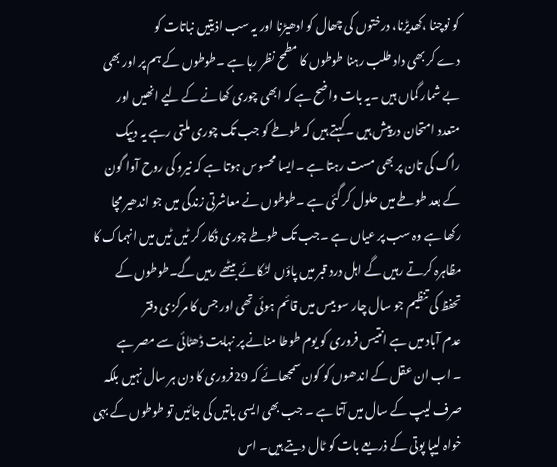کو نوچنا ،کھدیڑنا، درختوں کی چھال کو ادھیڑنا اور یہ سب اذیتیں نباتات کو
دے کر بھی داد طلب رہنا طوطوں کا مطمح نظر رہا ہے ۔طوطوں کے ہم پر اور بھی
بے شمار گماں ہیں ۔یہ بات واضح ہے کہ ابھی چوری کھانے کے لیے انھیں اور
متعدد امتحان درپیش ہیں ۔کہتے ہیں کہ طوطے کو جب تک چوری ملتی رہے یہ دیپک
راگ کی تان پر بھی مست رہتا ہے ۔ایسا محسوس ہوتا ہے کہ نیرو کی روح آوا گون
کے بعد طوطے میں حلول کر گئی ہے ۔طوطوں نے معاشرتی زندگی میں جو اندھیر مچا
رکھا ہے وہ سب پر عیاں ہے ۔جب تک طوطے چوری ڈکار کر ٹیں ٹیں میں انہماک کا
مظاہرہ کرتے رہیں گے اہل درد قبر میں پاؤں لٹکائے بیٹھے رہیں گے۔طوطوں کے
تحفظ کی تنظیم جو سال چار سو بیس میں قائم ہوئی تھی اور جس کا مرکزی دفتر
عدم آباد میں ہے انتیس فروری کو یوم طوطا منانے پر نہایت ڈھٹائی سے مصر ہے
۔ اب ان عقل کے اندھوں کو کون سمجھائے کہ 29فروری کا دن ہر سال نہیں بلکہ
صرف لیپ کے سال میں آتا ہے ۔ جب بھی ایسی باتیں کی جائیں تو طوطوں کے بہی
خواہ لیپا پوتی کے ذریعے بات کو ٹال دیتے ہیں۔ اس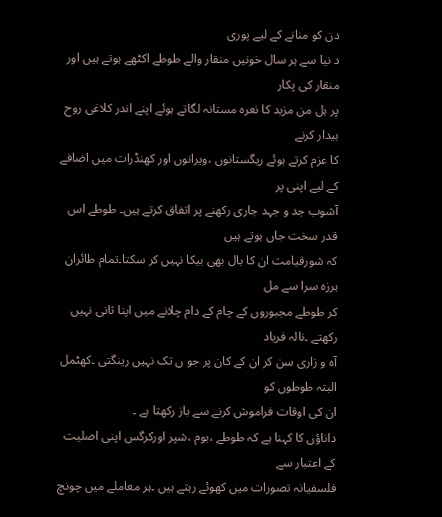دن کو منانے کے لیے پوری
د نیا سے ہر سال خونیں منقار والے طوطے اکٹھے ہوتے ہیں اور منقار کی پکار
پر ہل من مزید کا نعرہ مستانہ لگاتے ہوئے اپنے اندر کلاغی روح بیدار کرنے
کا عزم کرتے ہوئے ریگستانوں ،ویرانوں اور کھنڈرات میں اضافے کے لیے اپنی پر
آشوب جد و جہد جاری رکھنے پر اتفاق کرتے ہیں۔ طوطے اس قدر سخت جاں ہوتے ہیں
کہ شورقیامت ان کا بال بھی بیکا نہیں کر سکتا۔تمام طائران ہرزہ سرا سے مل
کر طوطے مجبوروں کے چام کے دام چلانے میں اپنا ثانی نہیں رکھتے ۔نالہ فریاد
آہ و زاری سن کر ان کے کان پر جو ں تک نہیں رینگتی ۔کھٹمل البتہ طوطوں کو
ان کی اوقات فراموش کرنے سے باز رکھتا ہے ۔
داناؤں کا کہنا ہے کہ طوطے ،بوم ،شپر اورکرگس اپنی اصلیت کے اعتبار سے
فلسفیانہ تصورات میں کھوئے رہتے ہیں ۔ہر معاملے میں چونچ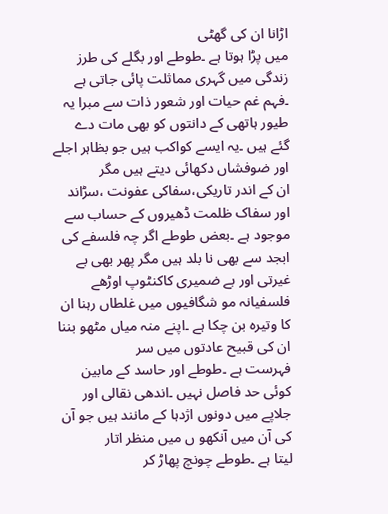اڑانا ان کی گھٹی
میں پڑا ہوتا ہے ۔طوطے اور بگلے کی طرز زندگی میں گہری مماثلت پائی جاتی ہے
۔فہم غم حیات اور شعور ذات سے مبرا یہ طیور ہاتھی کے دانتوں کو بھی مات دے
گئے ہیں ۔یہ ایسے کواکب ہیں جو بظاہر اجلے اور ضوفشاں دکھائی دیتے ہیں مگر
ان کے اندر تاریکی،سفاکی عفونت ،سڑاند اور سفاک ظلمت ڈھیروں کے حساب سے
موجود ہے ۔بعض طوطے اگر چہ فلسفے کی ابجد سے بھی نا بلد ہیں مگر پھر بھی بے
غیرتی اور بے ضمیری کاکنٹوپ اوڑھے فلسفیانہ مو شگافیوں میں غلطاں رہنا ان
کا وتیرہ بن چکا ہے ۔اپنے منہ میاں مٹھو بننا ان کی قبیح عادتوں میں سر
فہرست ہے ۔طوطے اور حاسد کے مابین کوئی حد فاصل نہیں ۔اندھی نقالی اور
جلاپے میں دونوں اژدہا کے مانند ہیں جو آن کی آن میں آنکھو ں میں منظر اتار
لیتا ہے ۔طوطے چونچ پھاڑ کر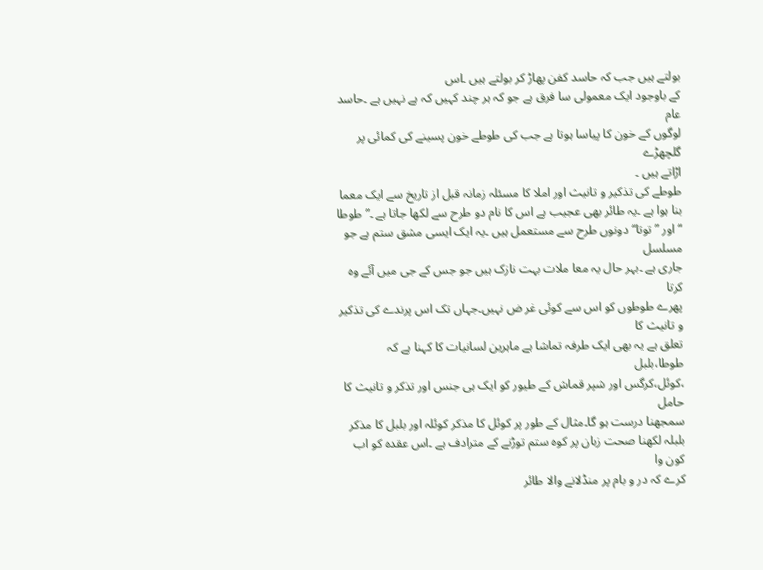بولتے ہیں جب کہ حاسد کفن پھاڑ کر بولتے ہیں ۔اس
کے باوجود ایک معمولی سا فرق ہے جو کہ ہر چند کہیں کہ ہے نہیں ہے ۔حاسد عام
لوگوں کے خون کا پیاسا ہوتا ہے جب کی طوطے خون پسینے کی کمائی پر گلچھڑے
اڑاتے ہیں ۔
طوطے کی تذکیر و تانیث اور املا کا مسئلہ زمانہ قبل از تاریخ سے ایک معما
بنا ہوا ہے ۔یہ طائر بھی عجیب ہے اس کا نام دو طرح سے لکھا جاتا ہے ۔” طوطا
“ اور ” توتا“ دونوں طرح سے مستعمل ہیں ۔یہ ایک ایسی مشق ستم ہے جو مسلسل
جاری ہے ۔بہر حال یہ معا ملات بہت نازک ہیں جو جس کے جی میں آئے وہ کرتا
پھرے طوطوں کو اس سے کوئی غر ض نہیں۔جہاں تک اس پرندے کی تذکیر و تانیث کا
تعلق ہے یہ بھی ایک طرفہ تماشا ہے ماہرین لسانیات کا کہنا ہے کہ طوطا،بلبل
،کوئل،کرگس اور شپر قماش کے طیور کو ایک ہی جنس اور تذکر و تانیث کا حامل
سمجھنا درست ہو گا۔مثال کے طور پر کوئل کا مذکر کوئلہ اور بلبل کا مذکر
بلبلہ لکھنا صحت زبان پر کوہ ستم توڑنے کے مترادف ہے ۔اس عقدہ کو اب کون وا
کرے کہ در و بام پر منڈلانے والا طائر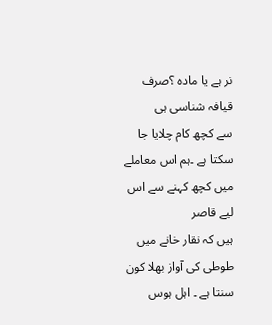نر ہے یا مادہ ؟صرف قیافہ شناسی ہی
سے کچھ کام چلایا جا سکتا ہے ۔ہم اس معاملے میں کچھ کہنے سے اس لیے قاصر
ہیں کہ نقار خانے میں طوطی کی آواز بھلا کون سنتا ہے ۔ اہل ہوس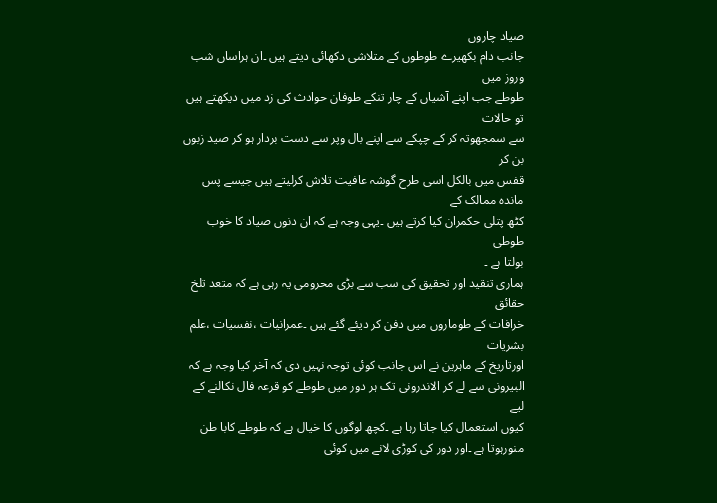صیاد چاروں
جانب دام بکھیرے طوطوں کے متلاشی دکھائی دیتے ہیں ۔ان ہراساں شب وروز میں
طوطے جب اپنے آشیاں کے چار تنکے طوفان حوادث کی زد میں دیکھتے ہیں تو حالات
سے سمجھوتہ کر کے چپکے سے اپنے بال وپر سے دست بردار ہو کر صید زبوں بن کر
قفس میں بالکل اسی طرح گوشہ عافیت تلاش کرلیتے ہیں جیسے پس ماندہ ممالک کے
کٹھ پتلی حکمران کیا کرتے ہیں ۔یہی وجہ ہے کہ ان دنوں صیاد کا خوب طوطی
بولتا ہے ۔
ہماری تنقید اور تحقیق کی سب سے بڑی محرومی یہ رہی ہے کہ متعد تلخ حقائق
خرافات کے طوماروں میں دفن کر دیئے گئے ہیں ۔عمرانیات ،نفسیات ،علم بشریات
اورتاریخ کے ماہرین نے اس جانب کوئی توجہ نہیں دی کہ آخر کیا وجہ ہے کہ
البیرونی سے لے کر الاندرونی تک ہر دور میں طوطے کو قرعہ فال نکالنے کے لیے
کیوں استعمال کیا جاتا رہا ہے ۔کچھ لوگوں کا خیال ہے کہ طوطے کابا طن
منورہوتا ہے ۔اور دور کی کوڑی لانے میں کوئی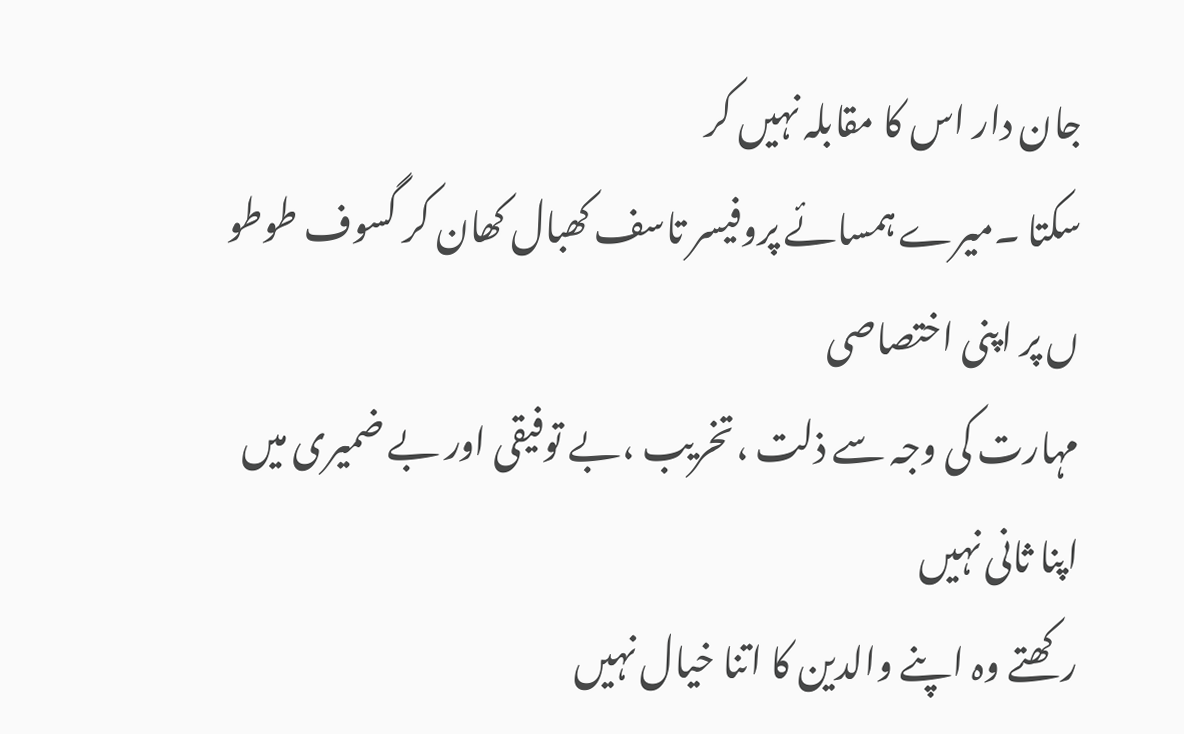جان دار اس کا مقابلہ نہیں کر
سکتا ۔میرے ہمسائے پروفیسر تاسف کھبال کھان کر گسوف طوطو ں پر اپنی اختصاصی
مہارت کی وجہ سے ذلت ،تخریب ،بے توفیقی اور بے ضمیری میں اپنا ثانی نہیں
رکھتے وہ اپنے والدین کا اتنا خیال نہیں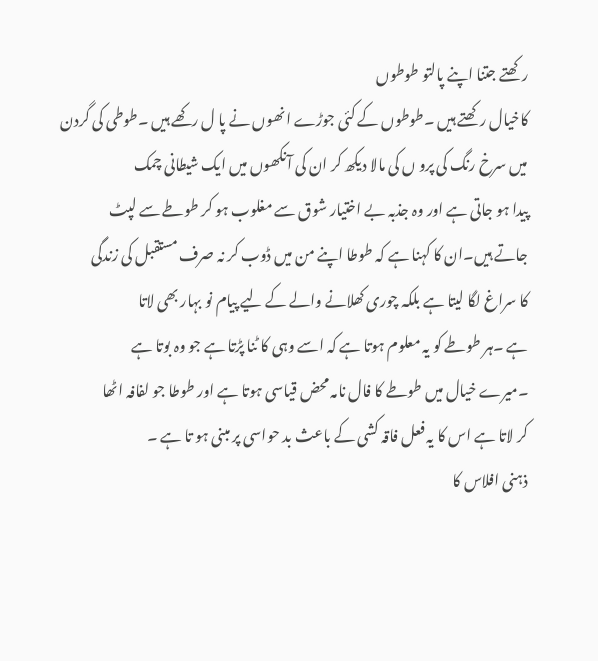رکھتے جتنا اپنے پالتو طوطوں
کاخیال رکھتے ہیں ۔طوطوں کے کئی جوڑے انھوں نے پا ل رکھے ہیں ۔طوطی کی گردن
میں سرخ رنگ کی پرو ں کی مالا دیکھ کر ان کی آنکھوں میں ایک شیطانی چمک
پیدا ہو جاتی ہے اور وہ جذبہ بے اختیار شوق سے مغلوب ہو کر طوطے سے لپٹ
جاتے ہیں۔ان کا کہنا ہے کہ طوطا اپنے من میں ڈوب کر نہ صرف مستقبل کی زندگی
کا سراغ لگا لیتا ہے بلکہ چوری کھلانے والے کے لیے پیام نو بہار بھی لاتا
ہے ۔ہر طوطے کو یہ معلوم ہوتا ہے کہ اسے وہی کا ٹنا پڑتا ہے جو وہ بوتا ہے
۔میرے خیال میں طوطے کا فال نامہ محض قیاسی ہوتا ہے اور طوطا جو لفافہ اٹھا
کر لاتا ہے اس کا یہ فعل فاقہ کشی کے باعث بد حواسی پر مبنی ہو تا ہے ۔
ذہنی افلاس کا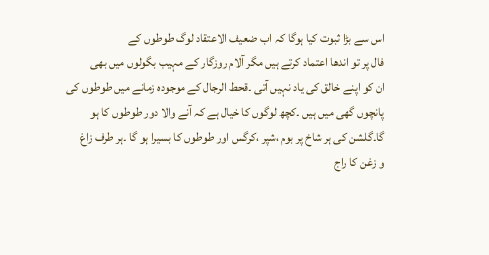اس سے بڑا ثبوت کیا ہوگا کہ اب ضعیف الاعتقاد لوگ طوطوں کے
فال پر تو اندھا اعتماد کرتے ہیں مگر آلام روزگار کے مہیب بگولوں میں بھی
ان کو اپنے خالق کی یاد نہیں آتی ۔قحط الرجال کے موجودہ زمانے میں طوطوں کی
پانچوں گھی میں ہیں ۔کچھ لوگوں کا خیال ہے کہ آنے والا دور طوطوں کا ہو
گا۔گلشن کی ہر شاخ پر بوم ،شپر ،کرگس اور طوطوں کا بسیرا ہو گا ۔ہر طرف زاغ
و زغن کا راج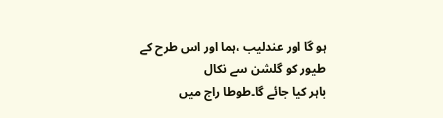ہو گا اور عندلیب ،ہما اور اس طرح کے طیور کو گلشن سے نکال
باہر کیا جائے گا۔طوطا راج میں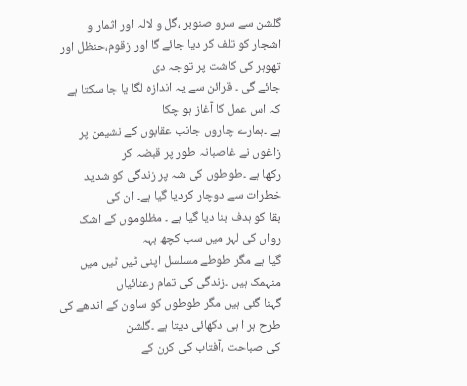گلشن سے سرو صنوبر ،گل و لالہ اور اثمار و
اشجار کو تلف کر دیا جائے گا اور زقوم،حنظل اور تھوہر کی کاشت پر توجہ دی
جائے گی ۔ قرائن سے یہ اندازہ لگا یا جا سکتا ہے کہ اس عمل کا آغاز ہو چکا
ہے ۔ہمارے چاروں جانب عقابوں کے نشیمن پر زاغوں نے غاصبانہ طور پر قبضہ کر
رکھا ہے ۔طوطوں کی شہ پر زندگی کو شدید خطرات سے دوچار کردیا گیا ہے۔ ان کی
بقا کو ہدف بنا دیا گیا ہے ۔ مظلوموں کے اشک رواں کی لہر میں سب کچھ بہہ
گیا ہے مگر طوطے مسلسل اپنی ٹیں ٹیں میں منہمک ہیں ۔زندگی کی تمام رعنائیاں
گہنا گئی ہیں مگر طوطوں کو ساون کے اندھے کی طرح ہر ا ہی دکھائی دیتا ہے ۔گلشن
کی صباحت ،آفتاب کی کرن کے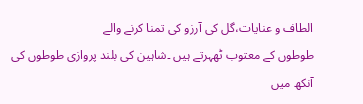الطاف و عنایات،گل کی آرزو کی تمنا کرنے والے
طوطوں کے معتوب ٹھہرتے ہیں ۔شاہین کی بلند پروازی طوطوں کی آنکھ میں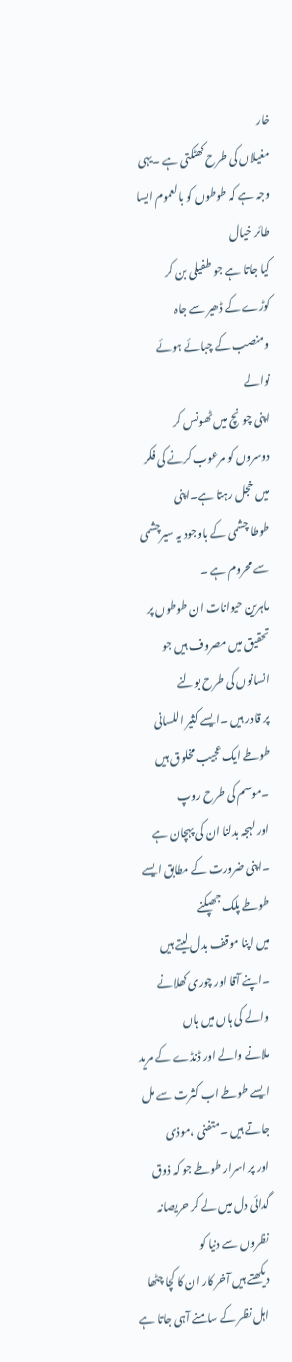خار
مغیلاں کی طرح کھٹکتی ہے ۔یہی وجہ ہے کہ طوطوں کو بالعموم ایسا طائر خیال
کیا جاتا ہے جو طفیلی بن کر کوڑے کے ڈھیر سے جاہ ومنصب کے چبائے ہوئے نوالے
اپنی چونچ میں ٹھونس کر دوسروں کو مرعوب کرنے کی فکر میں خجل رہتا ہے۔اپنی
طوطا چشمی کے باوجود یہ سیرچشمی سے محروم ہے ۔
ماہرین حیوانات ان طوطوں پر تحقیق میں مصروف ہیں جو انسانوں کی طرح بولنے
پر قادر ہیں ۔ایسے کثیر اللسانی طوطے ایک عجیب مخلوق ہیں ۔موسم کی طرح روپ
اور لہجہ بدلنا ان کی پہچان ہے ۔اپنی ضرورت کے مطابق ایسے طوطے پلک جھپکنے
میں اپنا موقف بدل لیتے ہیں ۔اپنے آقا اور چوری کھلانے والے کی ہاں میں ہاں
ملانے والے اور ڈنڈے کے مرید ایسے طوطے اب کثرت سے مل جاتے ہیں ۔متفنی ،موذی
اور پر اسرار طوطے جو کہ ذوق گدائی دل میں لے کر حریصانہ نظروں سے دنیا کو
دیکھتے ہیں آخر کار ان کا کچا چٹھا اہل نظر کے سامنے آہی جاتا ہے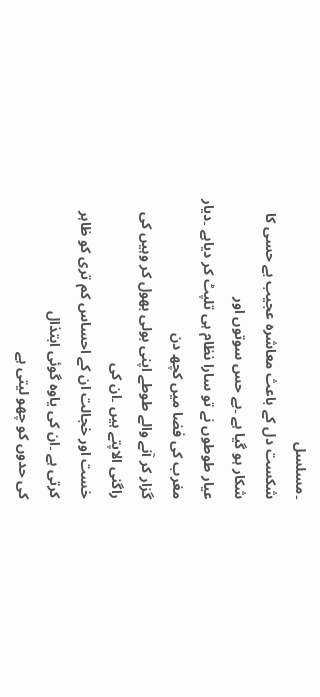۔مسلسل
شکست دل کے باعث معاشرہ عجیب بے حسی کا شکار ہو گیا ہے ۔بے حس سوتوں اور
عیار طوطوں نے تو سارا نظام ہی تلپٹ کر دیاہے ۔دیار مغرب کی فضا میں کچھ دن
گزار کر آنے والے طوطے اپنی بولی بھول کر وہیں کی راگنی الاپتے ہیں ۔ان کی
خست اور خجالت ان کے احساس کم تری کو ظاہر کرتی ہے ۔ان کی یاوہ گوئی ابتذال
کی حدوں کو چھو لیتی ہے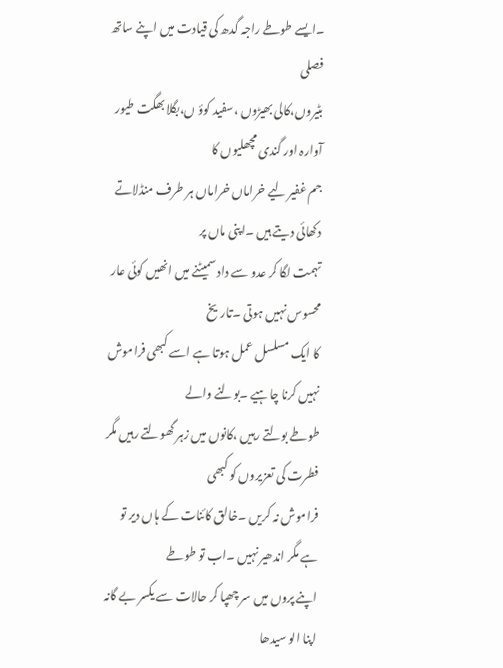۔ایسے طوطے راجہ گدھ کی قیادت میں اپنے ساتھ فصلی
بٹیروں،کالی بھیڑوں ،سفید کوؤ ں،بگلا بھگت طیور آوارہ اور گندی مچھلیوں کا
جم غفیر لیے خراماں خراماں ہر طرف منڈلاتے دکھائی دیتے ہیں ۔اپنی ماں پر
تہمت لگا کر عدو سے داد سمیٹنے میں انھیں کوئی عار محسوس نہیں ہوتی ۔تاریخ
کا ایک مسلسل عمل ہوتا ہے اسے کبھی فراموش نہیں کرنا چاہیے ۔بولنے والے
طوطے بولتے رہیں ،کانوں میں زہر گھولتے رہیں مگر فطرت کی تعزیروں کو کبھی
فراموش نہ کریں ۔خالق کائنات کے ہاں دیر تو ہے مگر اندھیر نہیں ۔اب تو طوطے
اپنے پروں میں سر چھپا کر حالات سے یکسر بے گانہ اپنا الو سیدھا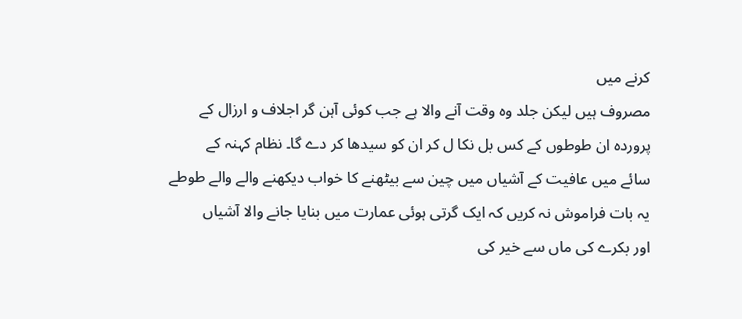کرنے میں
مصروف ہیں لیکن جلد وہ وقت آنے والا ہے جب کوئی آہن گر اجلاف و ارزال کے
پروردہ ان طوطوں کے کس بل نکا ل کر ان کو سیدھا کر دے گا۔ نظام کہنہ کے
سائے میں عافیت کے آشیاں میں چین سے بیٹھنے کا خواب دیکھنے والے والے طوطے
یہ بات فراموش نہ کریں کہ ایک گرتی ہوئی عمارت میں بنایا جانے والا آشیاں
اور بکرے کی ماں سے خیر کی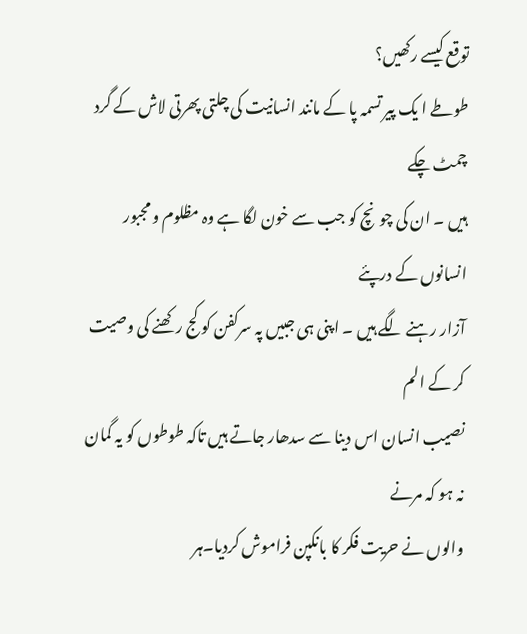توقع کیسے رکھیں؟
طوطے ا یک پیر تسمہ پا کے مانند انسانیت کی چلتی پھرتی لاش کے گرد چمٹ چکے
ہیں ۔ ان کی چونچ کو جب سے خون لگا ہے وہ مظلوم و مجبور انسانوں کے درپئے
آزار رہنے لگے ہیں ۔ اپنی ہی جبیں پہ سرکفن کو کج رکھنے کی وصیت کر کے الم
نصیب انسان اس دینا سے سدھار جاتے ہیں تاکہ طوطوں کو یہ گمان نہ ہو کہ مرنے
والوں نے حریت فکر کا بانکپن فراموش کردیا۔ہر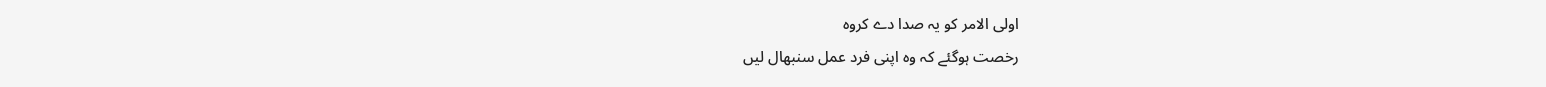اولی الامر کو یہ صدا دے کروہ
رخصت ہوگئے کہ وہ اپنی فرد عمل سنبھال لیں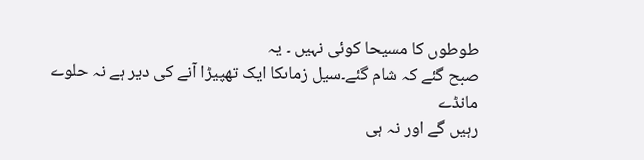طوطوں کا مسیحا کوئی نہیں ۔ یہ
صبح گئے کہ شام گئے۔سیل زماںکا ایک تھپیڑا آنے کی دیر ہے نہ حلوے مانڈے
رہیں گے اور نہ ہی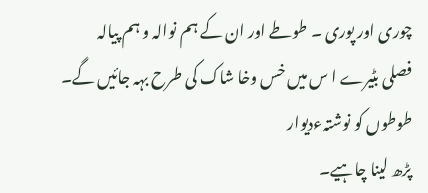چوری اور پوری ۔ طوطے اور ان کے ہم نوالہ و ہم پیالہ
فصلی بٹیرے ا س میں خس وخا شاک کی طرح بہہ جائیں گے۔ طوطوں کو نوشتہءدیوار
پڑھ لینا چاہیے۔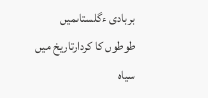بربادی ءگلستاںمیں طوطوں کا کردارتاریخ میں سیاہ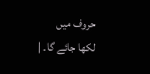حروف میں
لکھا جائے گا۔ |